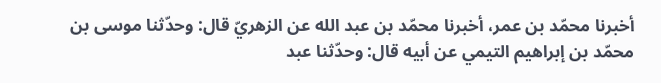أخبرنا محمّد بن عمر، أخبرنا محمّد بن عبد الله عن الزهريّ قال: وحدّثنا موسى بن محمّد بن إبراهيم التيمي عن أبيه قال: وحدّثنا عبد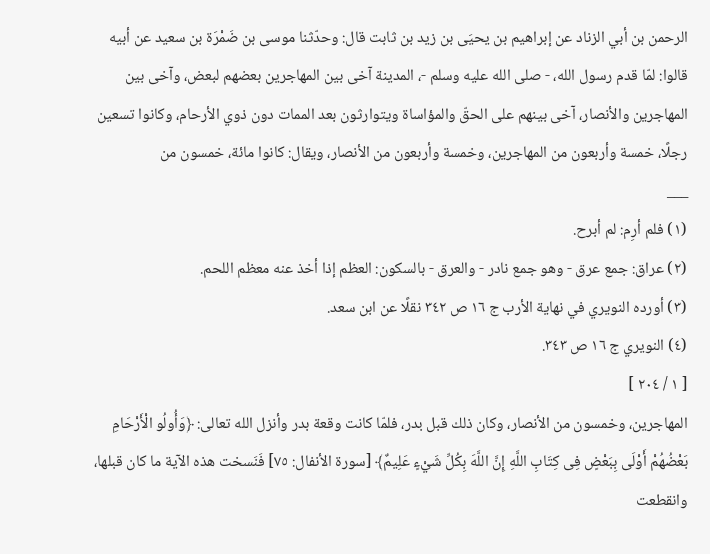الرحمن بن أبي الزناد عن إبراهيم بن يحيَى بن زيد بن ثابت قال: وحدّثنا موسى بن ضَمْرَة بن سعيد عن أبيه قالوا: لمّا قدم رسول الله، - صلى الله عليه وسلم -، المدينة آخى بين المهاجرين بعضهم لبعض، وآخى بين المهاجرين والأنصار، آخى بينهم على الحقّ والمؤاساة ويتوارثون بعد الممات دون ذوي الأرحام، وكانوا تسعين رجلًا، خمسة وأربعون من المهاجرين، وخمسة وأربعون من الأنصار، ويقال: كانوا مائة، خمسون من
___
(١) فلم أرِم: لم أبرح.
(٢) عراق: جمع عرق - وهو جمع نادر - والعرق - بالسكون: العظم إذا أخذ عنه معظم اللحم.
(٣) أورده النويري في نهاية الأرب ج ١٦ ص ٣٤٢ نقلًا عن ابن سعد.
(٤) النويري ج ١٦ ص ٣٤٣.
[ ١ / ٢٠٤ ]
المهاجرين، وخمسون من الأنصار، وكان ذلك قبل بدر، فلمّا كانت وقعة بدر وأنزل الله تعالى: ﴿وَأُولُو الْأَرْحَامِ بَعْضُهُمْ أَوْلَى بِبَعْضٍ فِى كِتَابِ اللَّهِ إِنَّ اللَّهَ بِكُلِّ شَيْءٍ عَلِيمٌ﴾ [سورة الأنفال: ٧٥] فَنَسخت هذه الآية ما كان قبلها، وانقطعت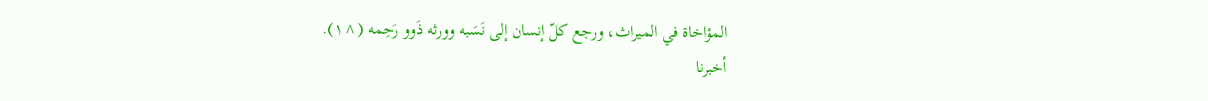المؤاخاة في الميراث، ورجع كلّ إنسان إلى نَسَبه وورثه ذَوو رَحِمه (^١).
أخبرنا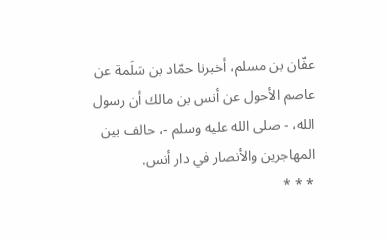عفّان بن مسلم، أخبرنا حمّاد بن سَلَمة عن عاصم الأحول عن أنس بن مالك أن رسول الله، - صلى الله عليه وسلم -، حالف بين المهاجرين والأنصار في دار أنس.
* * *